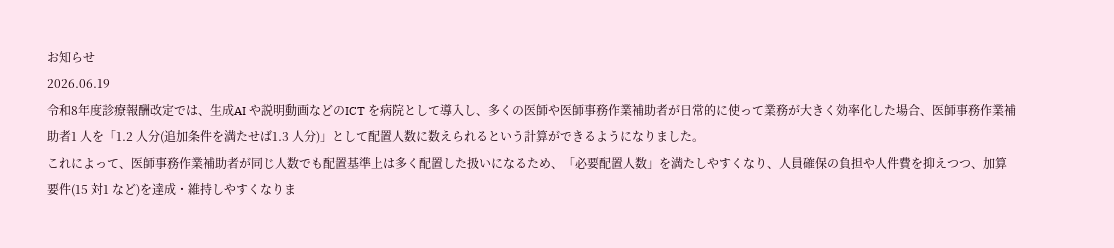お知らせ
2026.06.19
令和8年度診療報酬改定では、生成AI や説明動画などのICT を病院として導入し、多くの医師や医師事務作業補助者が日常的に使って業務が大きく効率化した場合、医師事務作業補助者1 人を「1.2 人分(追加条件を満たせば1.3 人分)」として配置人数に数えられるという計算ができるようになりました。
これによって、医師事務作業補助者が同じ人数でも配置基準上は多く配置した扱いになるため、「必要配置人数」を満たしやすくなり、人員確保の負担や人件費を抑えつつ、加算要件(15 対1 など)を達成・維持しやすくなりま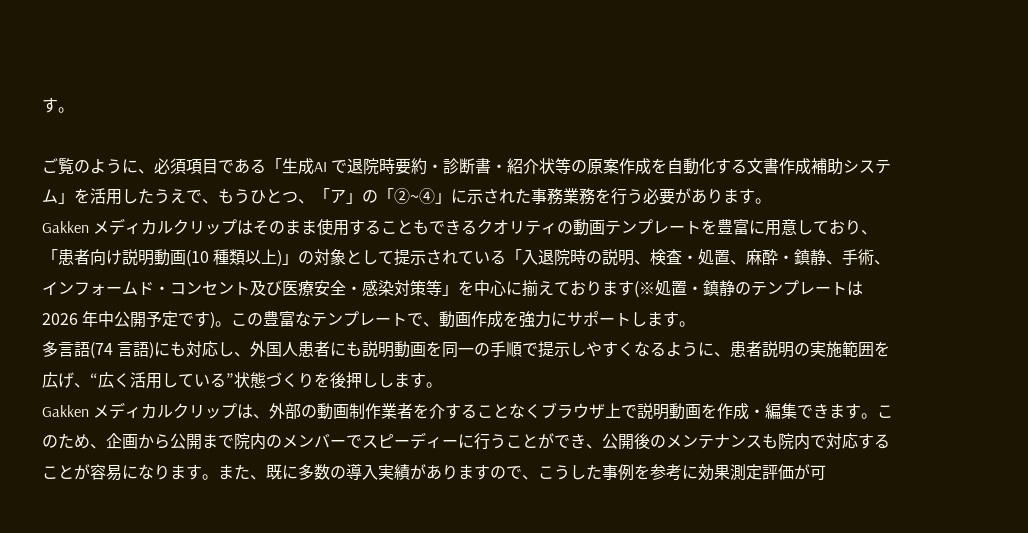す。

ご覧のように、必須項目である「生成AI で退院時要約・診断書・紹介状等の原案作成を自動化する文書作成補助システム」を活用したうえで、もうひとつ、「ア」の「②~④」に示された事務業務を行う必要があります。
Gakken メディカルクリップはそのまま使用することもできるクオリティの動画テンプレートを豊富に用意しており、「患者向け説明動画(10 種類以上)」の対象として提示されている「入退院時の説明、検査・処置、麻酔・鎮静、手術、インフォームド・コンセント及び医療安全・感染対策等」を中心に揃えております(※処置・鎮静のテンプレートは2026 年中公開予定です)。この豊富なテンプレートで、動画作成を強力にサポートします。
多言語(74 言語)にも対応し、外国人患者にも説明動画を同一の手順で提示しやすくなるように、患者説明の実施範囲を広げ、“広く活用している”状態づくりを後押しします。
Gakken メディカルクリップは、外部の動画制作業者を介することなくブラウザ上で説明動画を作成・編集できます。このため、企画から公開まで院内のメンバーでスピーディーに行うことができ、公開後のメンテナンスも院内で対応することが容易になります。また、既に多数の導入実績がありますので、こうした事例を参考に効果測定評価が可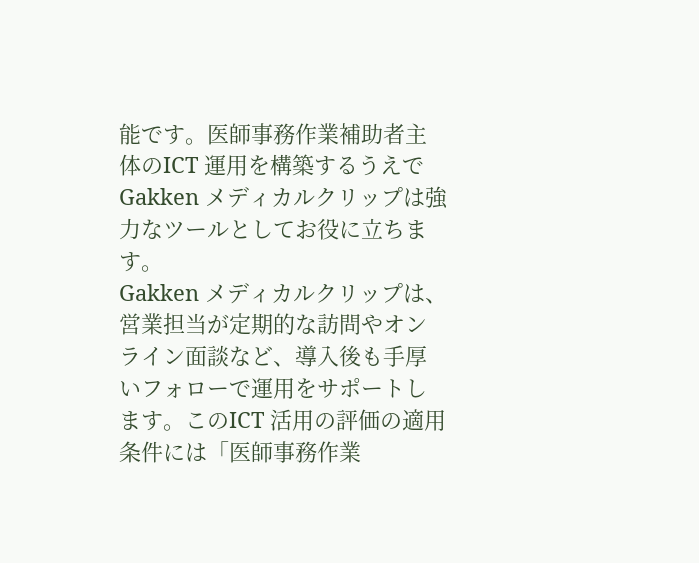能です。医師事務作業補助者主体のICT 運用を構築するうえでGakken メディカルクリップは強力なツールとしてお役に立ちます。
Gakken メディカルクリップは、営業担当が定期的な訪問やオンライン面談など、導入後も手厚いフォローで運用をサポートします。このICT 活用の評価の適用条件には「医師事務作業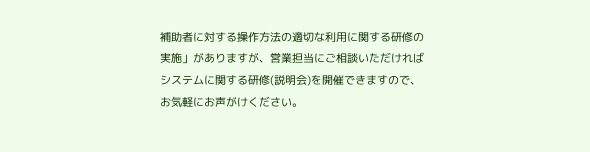補助者に対する操作方法の適切な利用に関する研修の実施」がありますが、営業担当にご相談いただければシステムに関する研修(説明会)を開催できますので、お気軽にお声がけください。